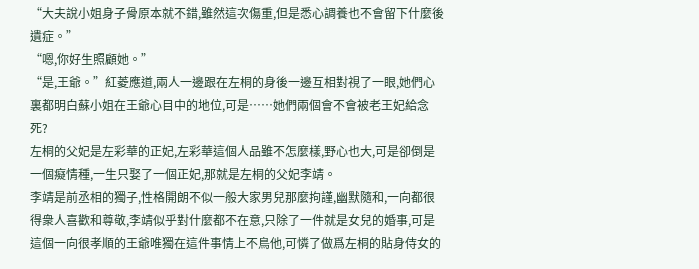“大夫說小姐身子骨原本就不錯,雖然這次傷重,但是悉心調養也不會留下什麼後遺症。”
“嗯,你好生照顧她。”
“是,王爺。”紅菱應道,兩人一邊跟在左桐的身後一邊互相對視了一眼,她們心裏都明白蘇小姐在王爺心目中的地位,可是……她們兩個會不會被老王妃給念死?
左桐的父妃是左彩華的正妃,左彩華這個人品雖不怎麼樣,野心也大,可是卻倒是一個癡情種,一生只娶了一個正妃,那就是左桐的父妃李靖。
李靖是前丞相的獨子,性格開朗不似一般大家男兒那麼拘謹,幽默隨和,一向都很得衆人喜歡和尊敬,李靖似乎對什麼都不在意,只除了一件就是女兒的婚事,可是這個一向很孝順的王爺唯獨在這件事情上不鳥他,可憐了做爲左桐的貼身侍女的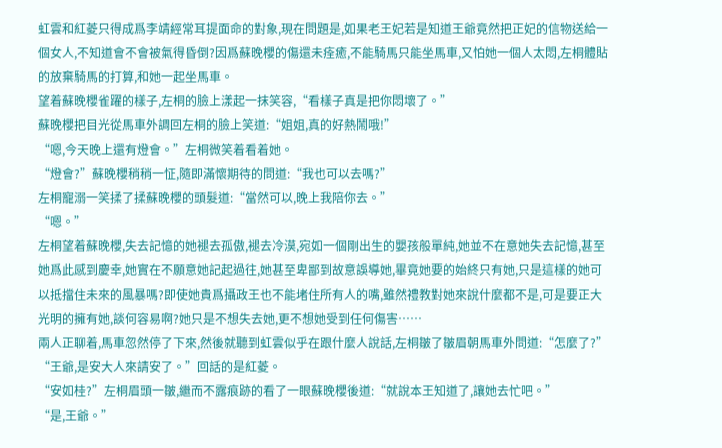虹雲和紅菱只得成爲李靖經常耳提面命的對象,現在問題是,如果老王妃若是知道王爺竟然把正妃的信物送給一個女人,不知道會不會被氣得昏倒?因爲蘇晚櫻的傷還未痊癒,不能騎馬只能坐馬車,又怕她一個人太悶,左桐體貼的放棄騎馬的打算,和她一起坐馬車。
望着蘇晚櫻雀躍的樣子,左桐的臉上漾起一抹笑容,“看樣子真是把你悶壞了。”
蘇晚櫻把目光從馬車外調回左桐的臉上笑道:“姐姐,真的好熱鬧哦!”
“嗯,今天晚上還有燈會。”左桐微笑着看着她。
“燈會?”蘇晚櫻稍稍一怔,隨即滿懷期待的問道:“我也可以去嗎?”
左桐寵溺一笑揉了揉蘇晚櫻的頭髮道:“當然可以,晚上我陪你去。”
“嗯。”
左桐望着蘇晚櫻,失去記憶的她褪去孤傲,褪去冷漠,宛如一個剛出生的嬰孩般單純,她並不在意她失去記憶,甚至她爲此感到慶幸,她實在不願意她記起過往,她甚至卑鄙到故意誤導她,畢竟她要的始終只有她,只是這樣的她可以抵擋住未來的風暴嗎?即使她貴爲攝政王也不能堵住所有人的嘴,雖然禮教對她來說什麼都不是,可是要正大光明的擁有她,談何容易啊?她只是不想失去她,更不想她受到任何傷害……
兩人正聊着,馬車忽然停了下來,然後就聽到虹雲似乎在跟什麼人說話,左桐皺了皺眉朝馬車外問道:“怎麼了?”
“王爺,是安大人來請安了。”回話的是紅菱。
“安如桂?”左桐眉頭一皺,繼而不露痕跡的看了一眼蘇晚櫻後道:“就說本王知道了,讓她去忙吧。”
“是,王爺。”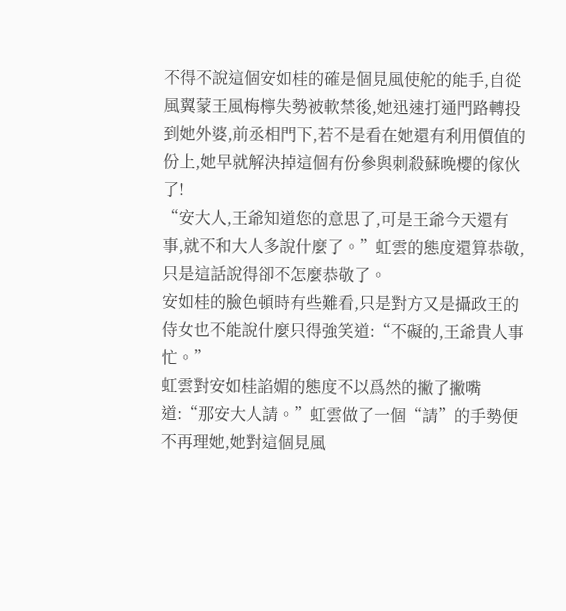不得不說這個安如桂的確是個見風使舵的能手,自從風翼蒙王風梅檸失勢被軟禁後,她迅速打通門路轉投到她外婆,前丞相門下,若不是看在她還有利用價值的份上,她早就解決掉這個有份參與刺殺蘇晚櫻的傢伙了!
“安大人,王爺知道您的意思了,可是王爺今天還有事,就不和大人多說什麼了。”虹雲的態度還算恭敬,只是這話說得卻不怎麼恭敬了。
安如桂的臉色頓時有些難看,只是對方又是攝政王的侍女也不能說什麼只得強笑道:“不礙的,王爺貴人事忙。”
虹雲對安如桂諂媚的態度不以爲然的撇了撇嘴道:“那安大人請。”虹雲做了一個“請”的手勢便不再理她,她對這個見風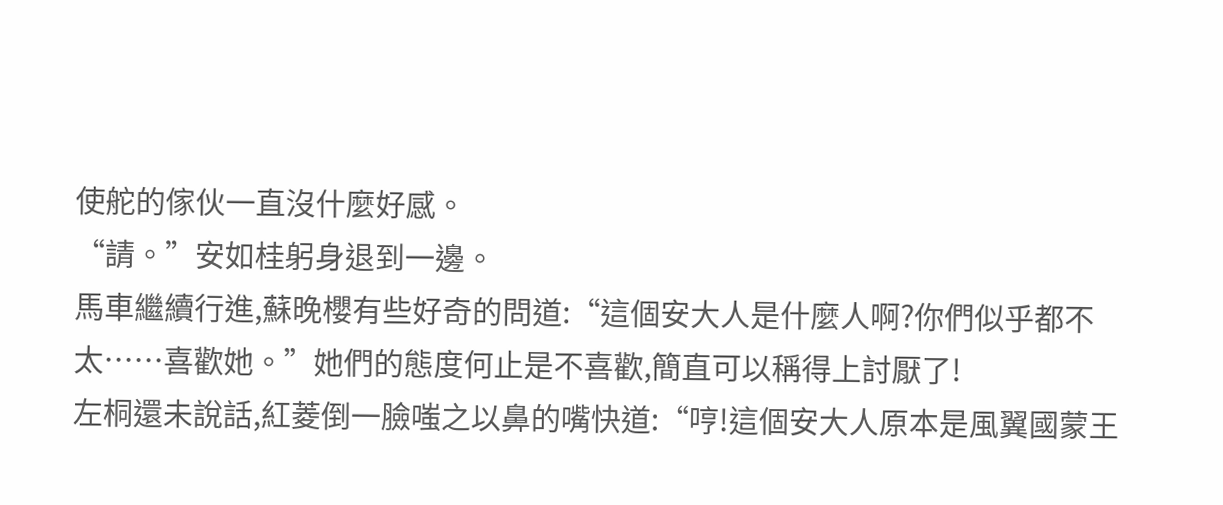使舵的傢伙一直沒什麼好感。
“請。”安如桂躬身退到一邊。
馬車繼續行進,蘇晚櫻有些好奇的問道:“這個安大人是什麼人啊?你們似乎都不太……喜歡她。”她們的態度何止是不喜歡,簡直可以稱得上討厭了!
左桐還未說話,紅菱倒一臉嗤之以鼻的嘴快道:“哼!這個安大人原本是風翼國蒙王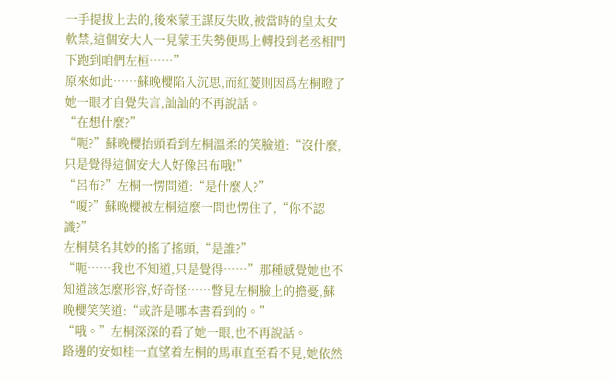一手提拔上去的,後來蒙王謀反失敗,被當時的皇太女軟禁,這個安大人一見蒙王失勢便馬上轉投到老丞相門下跑到咱們左桓……”
原來如此……蘇晚櫻陷入沉思,而紅菱則因爲左桐瞪了她一眼才自覺失言,訕訕的不再說話。
“在想什麼?”
“呃?”蘇晚櫻抬頭看到左桐溫柔的笑臉道:“沒什麼,只是覺得這個安大人好像呂布哦!”
“呂布?”左桐一愣問道:“是什麼人?”
“嗄?”蘇晚櫻被左桐這麼一問也愣住了,“你不認識?”
左桐莫名其妙的搖了搖頭,“是誰?”
“呃……我也不知道,只是覺得……”那種感覺她也不知道該怎麼形容,好奇怪……瞥見左桐臉上的擔憂,蘇晚櫻笑笑道:“或許是哪本書看到的。”
“哦。”左桐深深的看了她一眼,也不再說話。
路邊的安如桂一直望着左桐的馬車直至看不見,她依然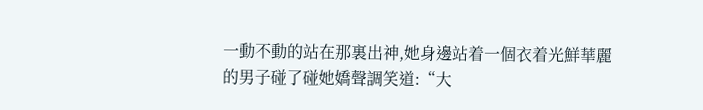一動不動的站在那裏出神,她身邊站着一個衣着光鮮華麗的男子碰了碰她嬌聲調笑道:“大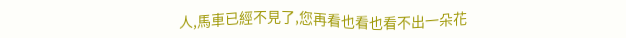人,馬車已經不見了,您再看也看也看不出一朵花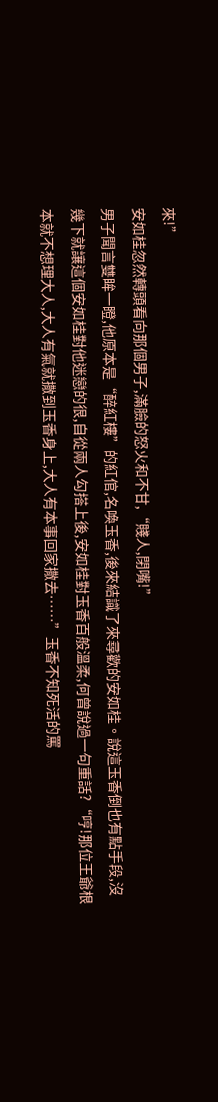來!”
安如桂忽然轉頭看向那個男子,滿臉的怒火和不甘,“賤人,閉嘴!”
男子聞言雙眸一瞪,他原本是“醉紅樓”的紅倌,名喚玉香,後來結識了來尋歡的安如桂。說這玉香倒也有點手段,沒幾下就讓這個安如桂對他迷戀的很,自從兩人勾搭上後,安如桂對玉香百般溫柔,何曾說過一句重話?“哼!那位王爺根本就不想理大人,大人有氣就撒到玉香身上,大人有本事回家撒去……”玉香不知死活的罵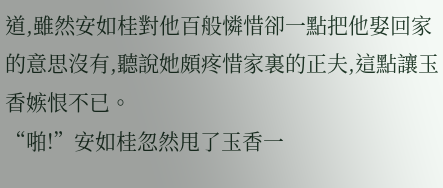道,雖然安如桂對他百般憐惜卻一點把他娶回家的意思沒有,聽說她頗疼惜家裏的正夫,這點讓玉香嫉恨不已。
“啪!”安如桂忽然甩了玉香一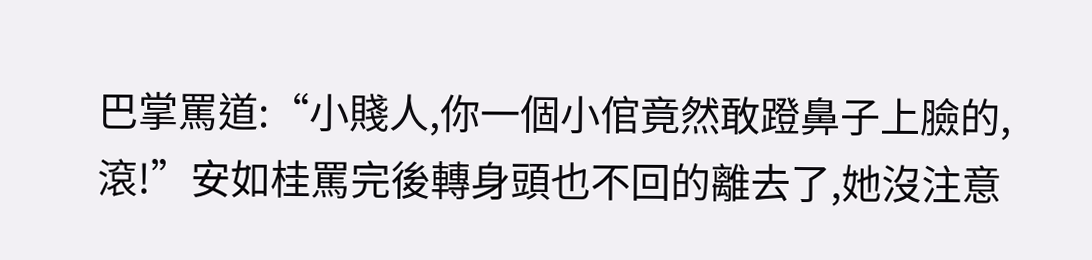巴掌罵道:“小賤人,你一個小倌竟然敢蹬鼻子上臉的,滾!”安如桂罵完後轉身頭也不回的離去了,她沒注意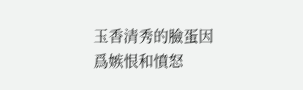玉香清秀的臉蛋因爲嫉恨和憤怒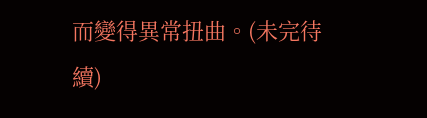而變得異常扭曲。(未完待續)